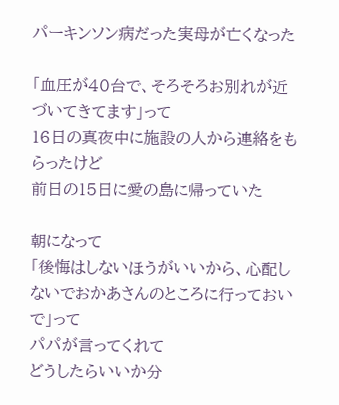パーキンソン病だった実母が亡くなった

「血圧が40台で、そろそろお別れが近づいてきてます」って
16日の真夜中に施設の人から連絡をもらったけど
前日の15日に愛の島に帰っていた

朝になって
「後悔はしないほうがいいから、心配しないでおかあさんのところに行っておいで」って
パパが言ってくれて
どうしたらいいか分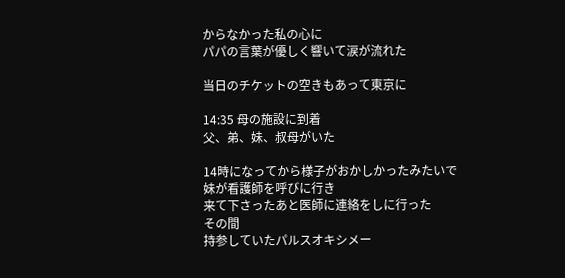からなかった私の心に
パパの言葉が優しく響いて涙が流れた

当日のチケットの空きもあって東京に

14:35 母の施設に到着
父、弟、妹、叔母がいた

14時になってから様子がおかしかったみたいで
妹が看護師を呼びに行き
来て下さったあと医師に連絡をしに行った
その間
持参していたパルスオキシメー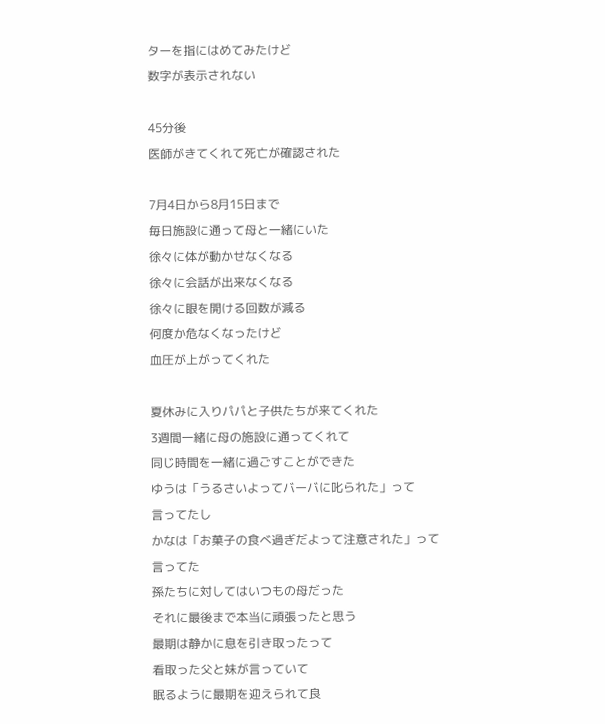ターを指にはめてみたけど
数字が表示されない

45分後
医師がきてくれて死亡が確認された

7月4日から8月15日まで
毎日施設に通って母と一緒にいた
徐々に体が動かせなくなる
徐々に会話が出来なくなる
徐々に眼を開ける回数が減る
何度か危なくなったけど
血圧が上がってくれた

夏休みに入りパパと子供たちが来てくれた
3週間一緒に母の施設に通ってくれて
同じ時間を一緒に過ごすことができた
ゆうは「うるさいよってバーバに叱られた」って
言ってたし
かなは「お菓子の食べ過ぎだよって注意された」って
言ってた
孫たちに対してはいつもの母だった
それに最後まで本当に頑張ったと思う
最期は静かに息を引き取ったって
看取った父と妹が言っていて
眠るように最期を迎えられて良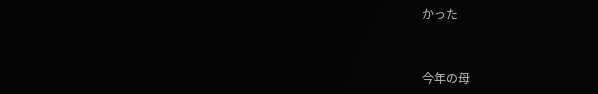かった



今年の母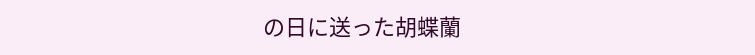の日に送った胡蝶蘭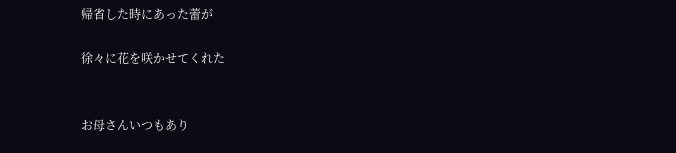帰省した時にあった蕾が

徐々に花を咲かせてくれた


お母さんいつもあり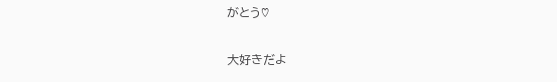がとう♡

大好きだよ